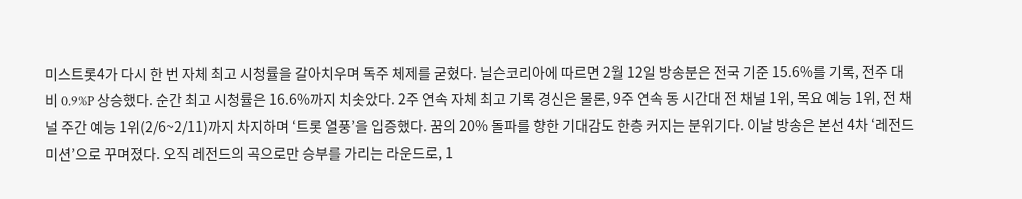미스트롯4가 다시 한 번 자체 최고 시청률을 갈아치우며 독주 체제를 굳혔다. 닐슨코리아에 따르면 2월 12일 방송분은 전국 기준 15.6%를 기록, 전주 대비 0.9%P 상승했다. 순간 최고 시청률은 16.6%까지 치솟았다. 2주 연속 자체 최고 기록 경신은 물론, 9주 연속 동 시간대 전 채널 1위, 목요 예능 1위, 전 채널 주간 예능 1위(2/6~2/11)까지 차지하며 ‘트롯 열풍’을 입증했다. 꿈의 20% 돌파를 향한 기대감도 한층 커지는 분위기다. 이날 방송은 본선 4차 ‘레전드 미션’으로 꾸며졌다. 오직 레전드의 곡으로만 승부를 가리는 라운드로, 1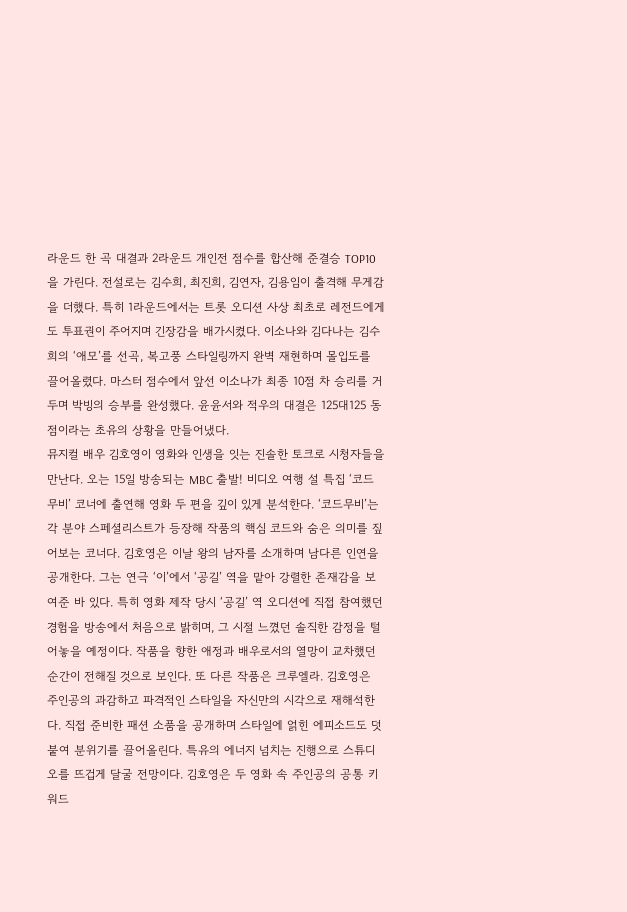라운드 한 곡 대결과 2라운드 개인전 점수를 합산해 준결승 TOP10을 가린다. 전설로는 김수희, 최진희, 김연자, 김용임이 출격해 무게감을 더했다. 특히 1라운드에서는 트롯 오디션 사상 최초로 레전드에게도 투표권이 주어지며 긴장감을 배가시켰다. 이소나와 김다나는 김수희의 ‘애모’를 선곡, 복고풍 스타일링까지 완벽 재현하며 몰입도를 끌어올렸다. 마스터 점수에서 앞선 이소나가 최종 10점 차 승리를 거두며 박빙의 승부를 완성했다. 윤윤서와 적우의 대결은 125대125 동점이라는 초유의 상황을 만들어냈다.
뮤지컬 배우 김호영이 영화와 인생을 잇는 진솔한 토크로 시청자들을 만난다. 오는 15일 방송되는 MBC 출발! 비디오 여행 설 특집 ‘코드무비’ 코너에 출연해 영화 두 편을 깊이 있게 분석한다. ‘코드무비’는 각 분야 스페셜리스트가 등장해 작품의 핵심 코드와 숨은 의미를 짚어보는 코너다. 김호영은 이날 왕의 남자를 소개하며 남다른 인연을 공개한다. 그는 연극 ‘이’에서 ‘공길’ 역을 맡아 강렬한 존재감을 보여준 바 있다. 특히 영화 제작 당시 ‘공길’ 역 오디션에 직접 참여했던 경험을 방송에서 처음으로 밝히며, 그 시절 느꼈던 솔직한 감정을 털어놓을 예정이다. 작품을 향한 애정과 배우로서의 열망이 교차했던 순간이 전해질 것으로 보인다. 또 다른 작품은 크루엘라. 김호영은 주인공의 과감하고 파격적인 스타일을 자신만의 시각으로 재해석한다. 직접 준비한 패션 소품을 공개하며 스타일에 얽힌 에피소드도 덧붙여 분위기를 끌어올린다. 특유의 에너지 넘치는 진행으로 스튜디오를 뜨겁게 달굴 전망이다. 김호영은 두 영화 속 주인공의 공통 키워드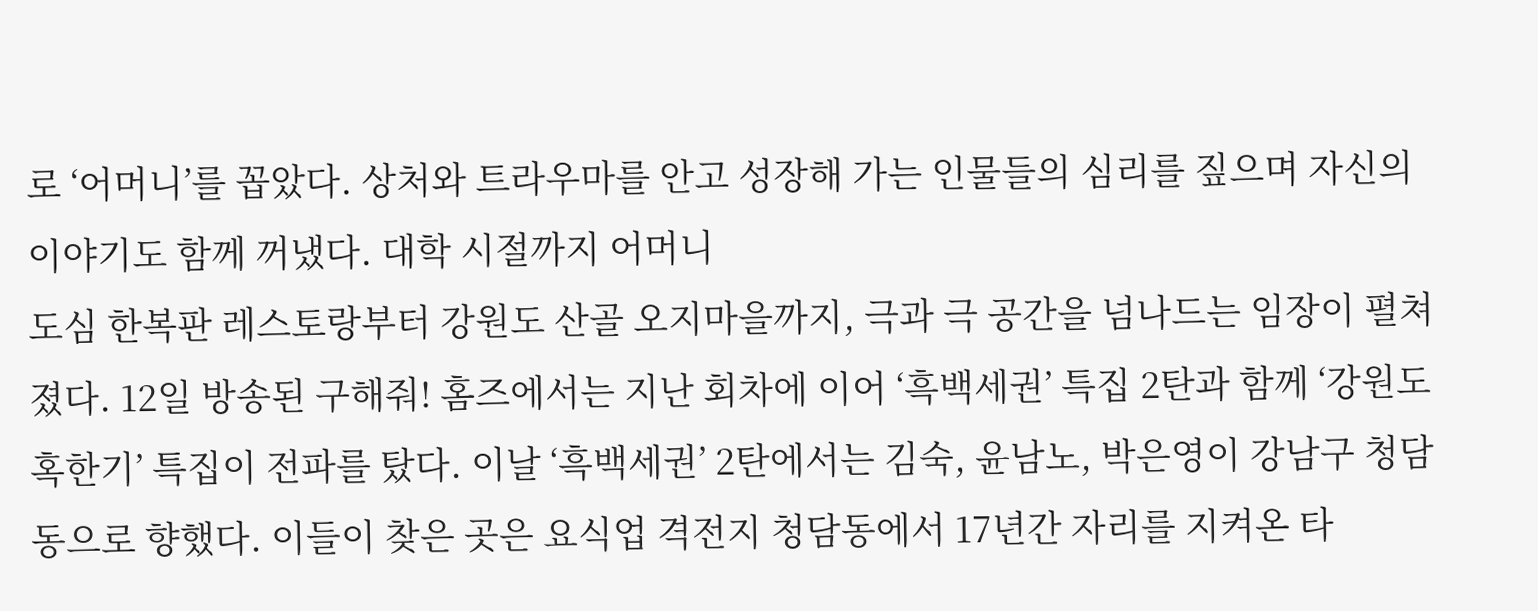로 ‘어머니’를 꼽았다. 상처와 트라우마를 안고 성장해 가는 인물들의 심리를 짚으며 자신의 이야기도 함께 꺼냈다. 대학 시절까지 어머니
도심 한복판 레스토랑부터 강원도 산골 오지마을까지, 극과 극 공간을 넘나드는 임장이 펼쳐졌다. 12일 방송된 구해줘! 홈즈에서는 지난 회차에 이어 ‘흑백세권’ 특집 2탄과 함께 ‘강원도 혹한기’ 특집이 전파를 탔다. 이날 ‘흑백세권’ 2탄에서는 김숙, 윤남노, 박은영이 강남구 청담동으로 향했다. 이들이 찾은 곳은 요식업 격전지 청담동에서 17년간 자리를 지켜온 타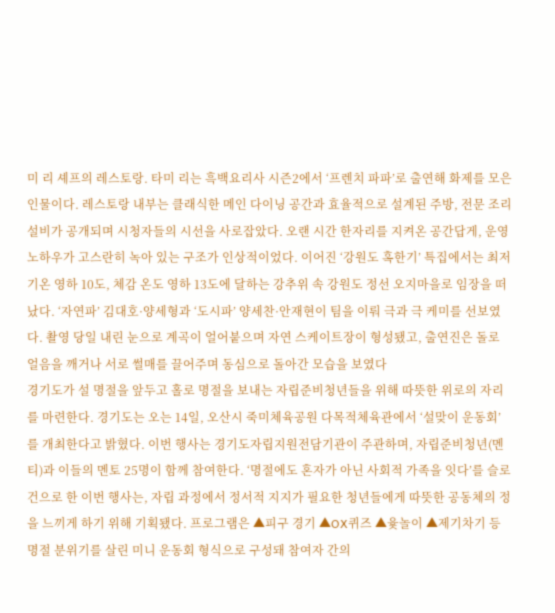미 리 셰프의 레스토랑. 타미 리는 흑백요리사 시즌2에서 ‘프렌치 파파’로 출연해 화제를 모은 인물이다. 레스토랑 내부는 클래식한 메인 다이닝 공간과 효율적으로 설계된 주방, 전문 조리 설비가 공개되며 시청자들의 시선을 사로잡았다. 오랜 시간 한자리를 지켜온 공간답게, 운영 노하우가 고스란히 녹아 있는 구조가 인상적이었다. 이어진 ‘강원도 혹한기’ 특집에서는 최저 기온 영하 10도, 체감 온도 영하 13도에 달하는 강추위 속 강원도 정선 오지마을로 임장을 떠났다. ‘자연파’ 김대호·양세형과 ‘도시파’ 양세찬·안재현이 팀을 이뤄 극과 극 케미를 선보였다. 촬영 당일 내린 눈으로 계곡이 얼어붙으며 자연 스케이트장이 형성됐고, 출연진은 돌로 얼음을 깨거나 서로 썰매를 끌어주며 동심으로 돌아간 모습을 보였다
경기도가 설 명절을 앞두고 홀로 명절을 보내는 자립준비청년들을 위해 따뜻한 위로의 자리를 마련한다. 경기도는 오는 14일, 오산시 죽미체육공원 다목적체육관에서 ‘설맞이 운동회’를 개최한다고 밝혔다. 이번 행사는 경기도자립지원전담기관이 주관하며, 자립준비청년(멘티)과 이들의 멘토 25명이 함께 참여한다. ‘명절에도 혼자가 아닌 사회적 가족을 잇다’를 슬로건으로 한 이번 행사는, 자립 과정에서 정서적 지지가 필요한 청년들에게 따뜻한 공동체의 정을 느끼게 하기 위해 기획됐다. 프로그램은 ▲피구 경기 ▲OX퀴즈 ▲윷놀이 ▲제기차기 등 명절 분위기를 살린 미니 운동회 형식으로 구성돼 참여자 간의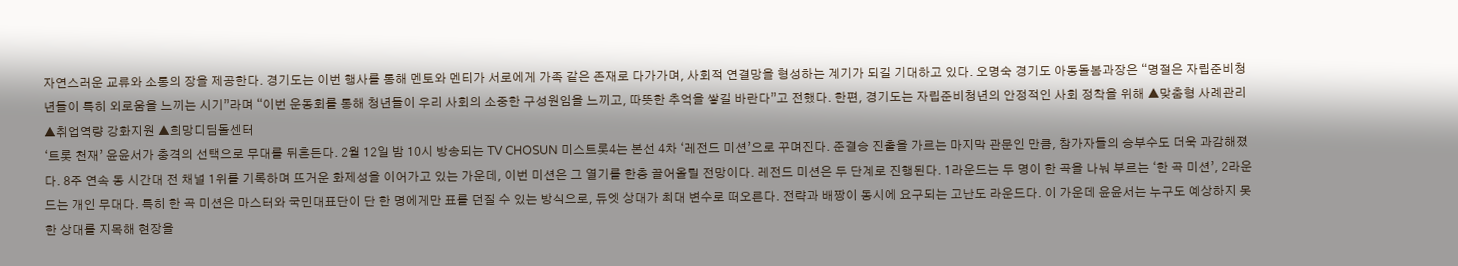자연스러운 교류와 소통의 장을 제공한다. 경기도는 이번 행사를 통해 멘토와 멘티가 서로에게 가족 같은 존재로 다가가며, 사회적 연결망을 형성하는 계기가 되길 기대하고 있다. 오명숙 경기도 아동돌봄과장은 “명절은 자립준비청년들이 특히 외로움을 느끼는 시기”라며 “이번 운동회를 통해 청년들이 우리 사회의 소중한 구성원임을 느끼고, 따뜻한 추억을 쌓길 바란다”고 전했다. 한편, 경기도는 자립준비청년의 안정적인 사회 정착을 위해 ▲맞춤형 사례관리 ▲취업역량 강화지원 ▲희망디딤돌센터
‘트롯 천재’ 윤윤서가 충격의 선택으로 무대를 뒤흔든다. 2월 12일 밤 10시 방송되는 TV CHOSUN 미스트롯4는 본선 4차 ‘레전드 미션’으로 꾸며진다. 준결승 진출을 가르는 마지막 관문인 만큼, 참가자들의 승부수도 더욱 과감해졌다. 8주 연속 동 시간대 전 채널 1위를 기록하며 뜨거운 화제성을 이어가고 있는 가운데, 이번 미션은 그 열기를 한층 끌어올릴 전망이다. 레전드 미션은 두 단계로 진행된다. 1라운드는 두 명이 한 곡을 나눠 부르는 ‘한 곡 미션’, 2라운드는 개인 무대다. 특히 한 곡 미션은 마스터와 국민대표단이 단 한 명에게만 표를 던질 수 있는 방식으로, 듀엣 상대가 최대 변수로 떠오른다. 전략과 배짱이 동시에 요구되는 고난도 라운드다. 이 가운데 윤윤서는 누구도 예상하지 못한 상대를 지목해 현장을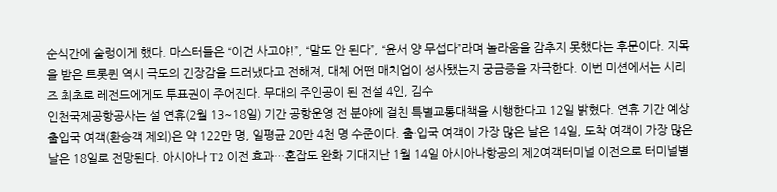순식간에 술렁이게 했다. 마스터들은 “이건 사고야!”, “말도 안 된다”, “윤서 양 무섭다”라며 놀라움을 감추지 못했다는 후문이다. 지목을 받은 트롯퀸 역시 극도의 긴장감을 드러냈다고 전해져, 대체 어떤 매치업이 성사됐는지 궁금증을 자극한다. 이번 미션에서는 시리즈 최초로 레전드에게도 투표권이 주어진다. 무대의 주인공이 된 전설 4인, 김수
인천국제공항공사는 설 연휴(2월 13~18일) 기간 공항운영 전 분야에 걸친 특별교통대책을 시행한다고 12일 밝혔다. 연휴 기간 예상 출입국 여객(환승객 제외)은 약 122만 명, 일평균 20만 4천 명 수준이다. 출·입국 여객이 가장 많은 날은 14일, 도착 여객이 가장 많은 날은 18일로 전망된다. 아시아나 T2 이전 효과…혼잡도 완화 기대지난 1월 14일 아시아나항공의 제2여객터미널 이전으로 터미널별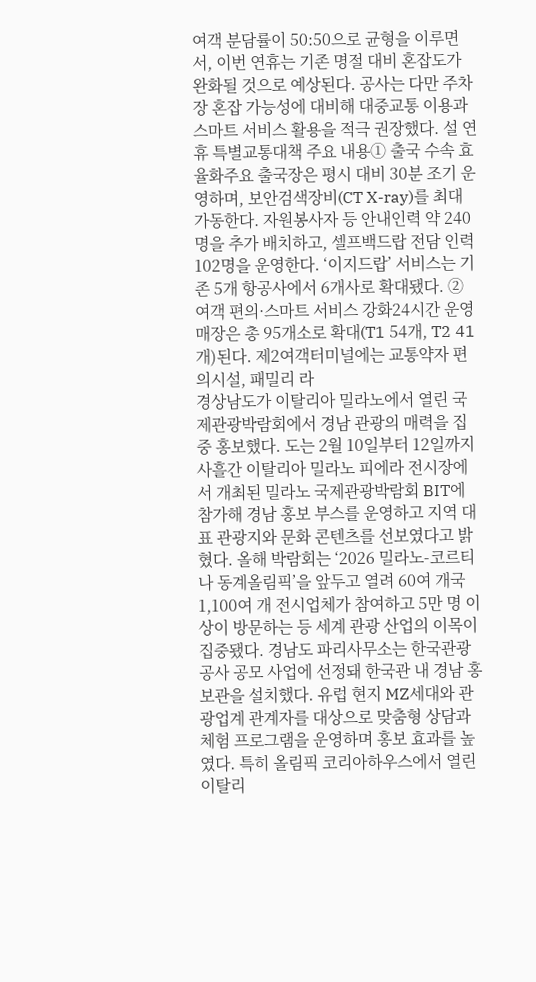여객 분담률이 50:50으로 균형을 이루면서, 이번 연휴는 기존 명절 대비 혼잡도가 완화될 것으로 예상된다. 공사는 다만 주차장 혼잡 가능성에 대비해 대중교통 이용과 스마트 서비스 활용을 적극 권장했다. 설 연휴 특별교통대책 주요 내용① 출국 수속 효율화주요 출국장은 평시 대비 30분 조기 운영하며, 보안검색장비(CT X-ray)를 최대 가동한다. 자원봉사자 등 안내인력 약 240명을 추가 배치하고, 셀프백드랍 전담 인력 102명을 운영한다. ‘이지드랍’ 서비스는 기존 5개 항공사에서 6개사로 확대됐다. ② 여객 편의·스마트 서비스 강화24시간 운영 매장은 총 95개소로 확대(T1 54개, T2 41개)된다. 제2여객터미널에는 교통약자 편의시설, 패밀리 라
경상남도가 이탈리아 밀라노에서 열린 국제관광박람회에서 경남 관광의 매력을 집중 홍보했다. 도는 2월 10일부터 12일까지 사흘간 이탈리아 밀라노 피에라 전시장에서 개최된 밀라노 국제관광박람회 BIT에 참가해 경남 홍보 부스를 운영하고 지역 대표 관광지와 문화 콘텐츠를 선보였다고 밝혔다. 올해 박람회는 ‘2026 밀라노-코르티나 동계올림픽’을 앞두고 열려 60여 개국 1,100여 개 전시업체가 참여하고 5만 명 이상이 방문하는 등 세계 관광 산업의 이목이 집중됐다. 경남도 파리사무소는 한국관광공사 공모 사업에 선정돼 한국관 내 경남 홍보관을 설치했다. 유럽 현지 MZ세대와 관광업계 관계자를 대상으로 맞춤형 상담과 체험 프로그램을 운영하며 홍보 효과를 높였다. 특히 올림픽 코리아하우스에서 열린 이탈리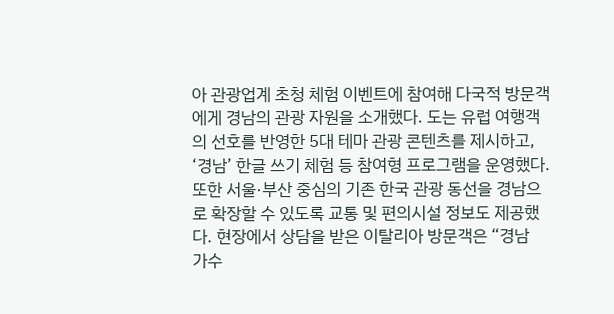아 관광업계 초청 체험 이벤트에 참여해 다국적 방문객에게 경남의 관광 자원을 소개했다. 도는 유럽 여행객의 선호를 반영한 5대 테마 관광 콘텐츠를 제시하고, ‘경남’ 한글 쓰기 체험 등 참여형 프로그램을 운영했다. 또한 서울·부산 중심의 기존 한국 관광 동선을 경남으로 확장할 수 있도록 교통 및 편의시설 정보도 제공했다. 현장에서 상담을 받은 이탈리아 방문객은 “경남
가수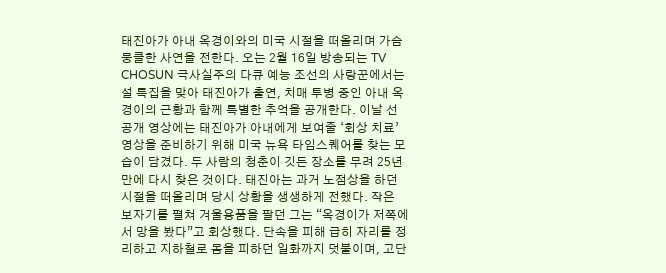태진아가 아내 옥경이와의 미국 시절을 떠올리며 가슴 뭉클한 사연을 전한다. 오는 2월 16일 방송되는 TV CHOSUN 극사실주의 다큐 예능 조선의 사랑꾼에서는 설 특집을 맞아 태진아가 출연, 치매 투병 중인 아내 옥경이의 근황과 함께 특별한 추억을 공개한다. 이날 선공개 영상에는 태진아가 아내에게 보여줄 ‘회상 치료’ 영상을 준비하기 위해 미국 뉴욕 타임스퀘어를 찾는 모습이 담겼다. 두 사람의 청춘이 깃든 장소를 무려 25년 만에 다시 찾은 것이다. 태진아는 과거 노점상을 하던 시절을 떠올리며 당시 상황을 생생하게 전했다. 작은 보자기를 펼쳐 겨울용품을 팔던 그는 “옥경이가 저쪽에서 망을 봤다”고 회상했다. 단속을 피해 급히 자리를 정리하고 지하철로 몸을 피하던 일화까지 덧붙이며, 고단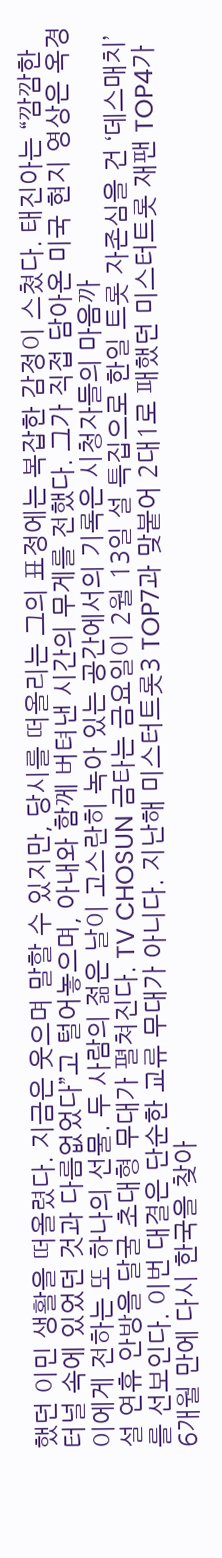했던 이민 생활을 떠올렸다. 지금은 웃으며 말할 수 있지만, 당시를 떠올리는 그의 표정에는 복잡한 감정이 스쳤다. 태진아는 “깜깜한 터널 속에 있었던 것과 다름없었다”고 털어놓으며, 아내와 함께 버텨낸 시간의 무게를 전했다. 그가 직접 담아온 미국 현지 영상은 옥경이에게 전하는 또 하나의 선물. 두 사람의 젊은 날이 고스란히 녹아 있는 공간에서의 기록은 시청자들의 마음까
설 연휴 안방을 달굴 초대형 무대가 펼쳐진다. TV CHOSUN 금타는 금요일이 2월 13일 설 특집으로 한일 트롯 자존심을 건 ‘데스매치’를 선보인다. 이번 대결은 단순한 교류 무대가 아니다. 지난해 미스터트롯3 TOP7과 맞붙어 2대1로 패했던 미스터트롯 재팬 TOP4가 6개월 만에 다시 한국을 찾아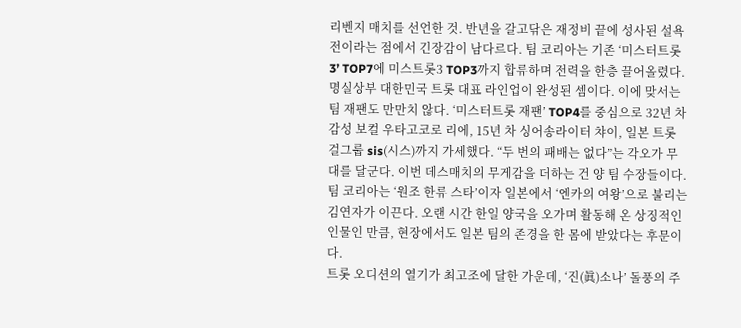리벤지 매치를 선언한 것. 반년을 갈고닦은 재정비 끝에 성사된 설욕전이라는 점에서 긴장감이 남다르다. 팀 코리아는 기존 ‘미스터트롯3’ TOP7에 미스트롯3 TOP3까지 합류하며 전력을 한층 끌어올렸다. 명실상부 대한민국 트롯 대표 라인업이 완성된 셈이다. 이에 맞서는 팀 재팬도 만만치 않다. ‘미스터트롯 재팬’ TOP4를 중심으로 32년 차 감성 보컬 우타고코로 리에, 15년 차 싱어송라이터 챠이, 일본 트롯 걸그룹 sis(시스)까지 가세했다. “두 번의 패배는 없다”는 각오가 무대를 달군다. 이번 데스매치의 무게감을 더하는 건 양 팀 수장들이다. 팀 코리아는 ‘원조 한류 스타’이자 일본에서 ‘엔카의 여왕’으로 불리는 김연자가 이끈다. 오랜 시간 한일 양국을 오가며 활동해 온 상징적인 인물인 만큼, 현장에서도 일본 팀의 존경을 한 몸에 받았다는 후문이다.
트롯 오디션의 열기가 최고조에 달한 가운데, ‘진(眞)소나’ 돌풍의 주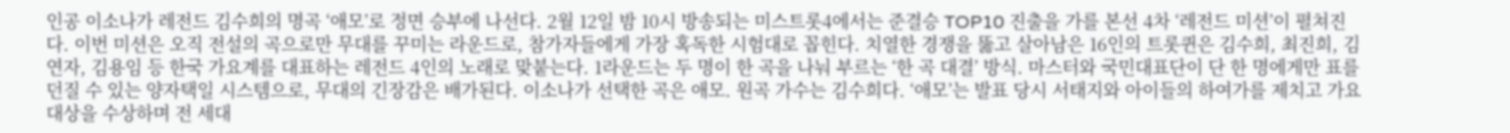인공 이소나가 레전드 김수희의 명곡 ‘애모’로 정면 승부에 나선다. 2월 12일 밤 10시 방송되는 미스트롯4에서는 준결승 TOP10 진출을 가를 본선 4차 ‘레전드 미션’이 펼쳐진다. 이번 미션은 오직 전설의 곡으로만 무대를 꾸미는 라운드로, 참가자들에게 가장 혹독한 시험대로 꼽힌다. 치열한 경쟁을 뚫고 살아남은 16인의 트롯퀸은 김수희, 최진희, 김연자, 김용임 등 한국 가요계를 대표하는 레전드 4인의 노래로 맞붙는다. 1라운드는 두 명이 한 곡을 나눠 부르는 ‘한 곡 대결’ 방식. 마스터와 국민대표단이 단 한 명에게만 표를 던질 수 있는 양자택일 시스템으로, 무대의 긴장감은 배가된다. 이소나가 선택한 곡은 애모. 원곡 가수는 김수희다. ‘애모’는 발표 당시 서태지와 아이들의 하여가를 제치고 가요 대상을 수상하며 전 세대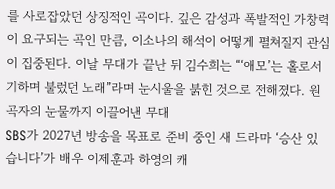를 사로잡았던 상징적인 곡이다. 깊은 감성과 폭발적인 가창력이 요구되는 곡인 만큼, 이소나의 해석이 어떻게 펼쳐질지 관심이 집중된다. 이날 무대가 끝난 뒤 김수희는 “‘애모’는 홀로서기하며 불렀던 노래”라며 눈시울을 붉힌 것으로 전해졌다. 원곡자의 눈물까지 이끌어낸 무대
SBS가 2027년 방송을 목표로 준비 중인 새 드라마 ‘승산 있습니다’가 배우 이제훈과 하영의 캐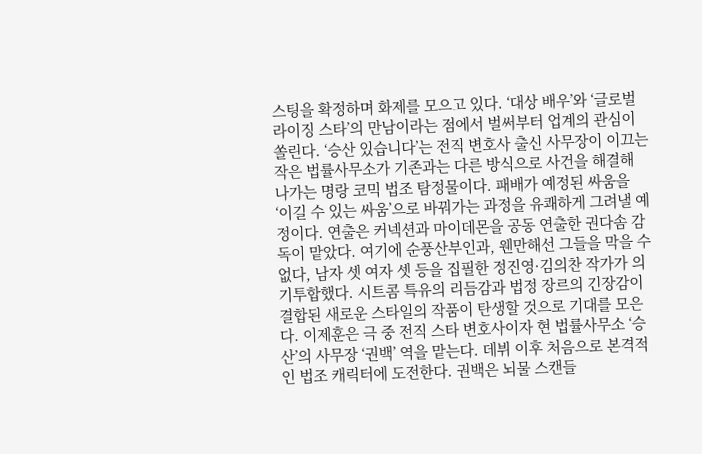스팅을 확정하며 화제를 모으고 있다. ‘대상 배우’와 ‘글로벌 라이징 스타’의 만남이라는 점에서 벌써부터 업계의 관심이 쏠린다. ‘승산 있습니다’는 전직 변호사 출신 사무장이 이끄는 작은 법률사무소가 기존과는 다른 방식으로 사건을 해결해 나가는 명랑 코믹 법조 탐정물이다. 패배가 예정된 싸움을 ‘이길 수 있는 싸움’으로 바꿔가는 과정을 유쾌하게 그려낼 예정이다. 연출은 커넥션과 마이데몬을 공동 연출한 권다솜 감독이 맡았다. 여기에 순풍산부인과, 웬만해선 그들을 막을 수 없다, 남자 셋 여자 셋 등을 집필한 정진영·김의찬 작가가 의기투합했다. 시트콤 특유의 리듬감과 법정 장르의 긴장감이 결합된 새로운 스타일의 작품이 탄생할 것으로 기대를 모은다. 이제훈은 극 중 전직 스타 변호사이자 현 법률사무소 ‘승산’의 사무장 ‘권백’ 역을 맡는다. 데뷔 이후 처음으로 본격적인 법조 캐릭터에 도전한다. 권백은 뇌물 스캔들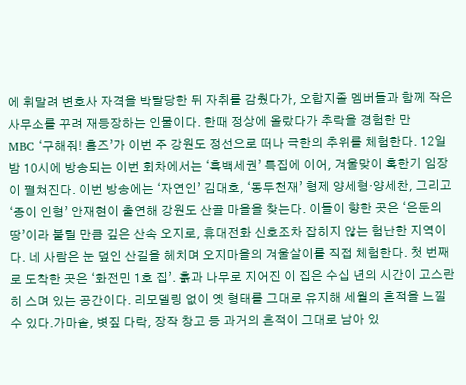에 휘말려 변호사 자격을 박탈당한 뒤 자취를 감췄다가, 오합지졸 멤버들과 함께 작은 사무소를 꾸려 재등장하는 인물이다. 한때 정상에 올랐다가 추락을 경험한 만
MBC ‘구해줘! 홈즈’가 이번 주 강원도 정선으로 떠나 극한의 추위를 체험한다. 12일 밤 10시에 방송되는 이번 회차에서는 ‘흑백세권’ 특집에 이어, 겨울맞이 혹한기 임장이 펼쳐진다. 이번 방송에는 ‘자연인’ 김대호, ‘동두천재’ 형제 양세형·양세찬, 그리고 ‘종이 인형’ 안재현이 출연해 강원도 산골 마을을 찾는다. 이들이 향한 곳은 ‘은둔의 땅’이라 불릴 만큼 깊은 산속 오지로, 휴대전화 신호조차 잡히지 않는 험난한 지역이다. 네 사람은 눈 덮인 산길을 헤치며 오지마을의 겨울살이를 직접 체험한다. 첫 번째로 도착한 곳은 ‘화전민 1호 집’. 흙과 나무로 지어진 이 집은 수십 년의 시간이 고스란히 스며 있는 공간이다. 리모델링 없이 옛 형태를 그대로 유지해 세월의 흔적을 느낄 수 있다.가마솥, 볏짚 다락, 장작 창고 등 과거의 흔적이 그대로 남아 있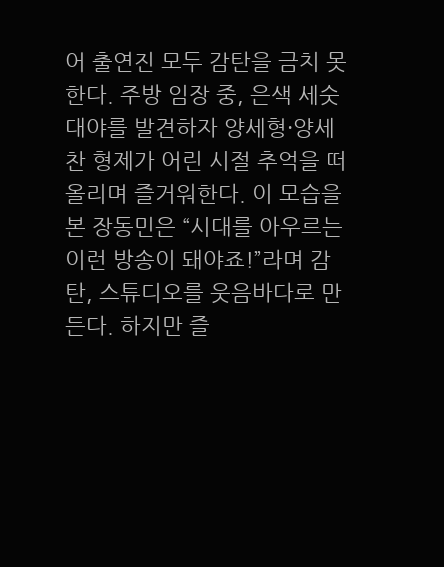어 출연진 모두 감탄을 금치 못한다. 주방 임장 중, 은색 세숫대야를 발견하자 양세형·양세찬 형제가 어린 시절 추억을 떠올리며 즐거워한다. 이 모습을 본 장동민은 “시대를 아우르는 이런 방송이 돼야죠!”라며 감탄, 스튜디오를 웃음바다로 만든다. 하지만 즐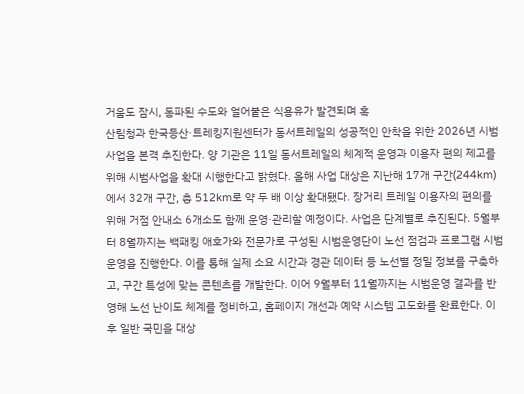거움도 잠시, 동파된 수도와 얼어붙은 식용유가 발견되며 혹
산림청과 한국등산·트레킹지원센터가 동서트레일의 성공적인 안착을 위한 2026년 시범사업을 본격 추진한다. 양 기관은 11일 동서트레일의 체계적 운영과 이용자 편의 제고를 위해 시범사업을 확대 시행한다고 밝혔다. 올해 사업 대상은 지난해 17개 구간(244km)에서 32개 구간, 총 512km로 약 두 배 이상 확대됐다. 장거리 트레일 이용자의 편의를 위해 거점 안내소 6개소도 함께 운영·관리할 예정이다. 사업은 단계별로 추진된다. 5월부터 8월까지는 백패킹 애호가와 전문가로 구성된 시범운영단이 노선 점검과 프로그램 시범운영을 진행한다. 이를 통해 실제 소요 시간과 경관 데이터 등 노선별 정밀 정보를 구축하고, 구간 특성에 맞는 콘텐츠를 개발한다. 이어 9월부터 11월까지는 시범운영 결과를 반영해 노선 난이도 체계를 정비하고, 홈페이지 개선과 예약 시스템 고도화를 완료한다. 이후 일반 국민을 대상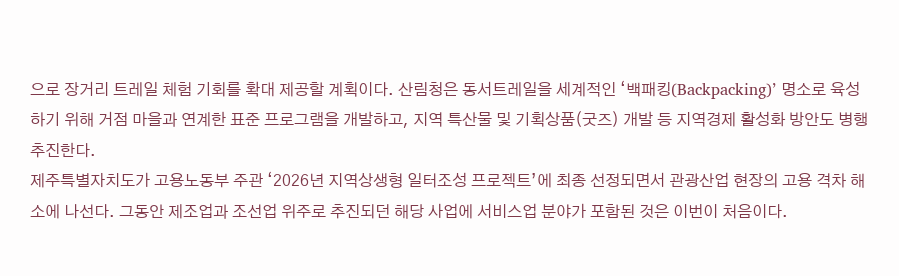으로 장거리 트레일 체험 기회를 확대 제공할 계획이다. 산림청은 동서트레일을 세계적인 ‘백패킹(Backpacking)’ 명소로 육성하기 위해 거점 마을과 연계한 표준 프로그램을 개발하고, 지역 특산물 및 기획상품(굿즈) 개발 등 지역경제 활성화 방안도 병행 추진한다.
제주특별자치도가 고용노동부 주관 ‘2026년 지역상생형 일터조성 프로젝트’에 최종 선정되면서 관광산업 현장의 고용 격차 해소에 나선다. 그동안 제조업과 조선업 위주로 추진되던 해당 사업에 서비스업 분야가 포함된 것은 이번이 처음이다.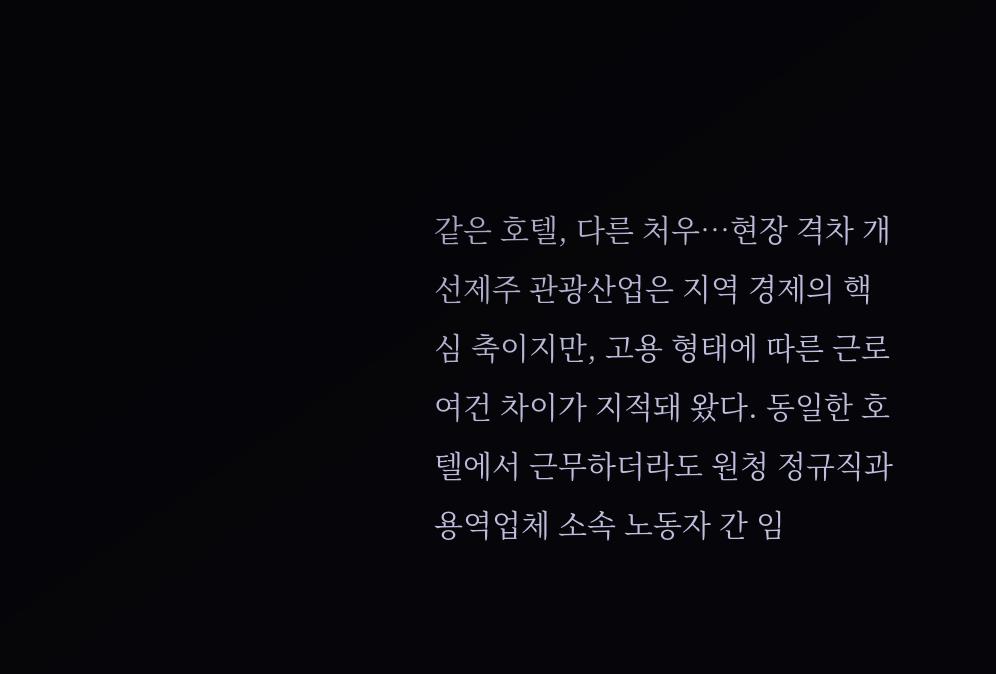같은 호텔, 다른 처우…현장 격차 개선제주 관광산업은 지역 경제의 핵심 축이지만, 고용 형태에 따른 근로 여건 차이가 지적돼 왔다. 동일한 호텔에서 근무하더라도 원청 정규직과 용역업체 소속 노동자 간 임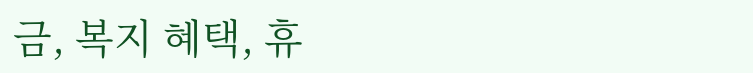금, 복지 혜택, 휴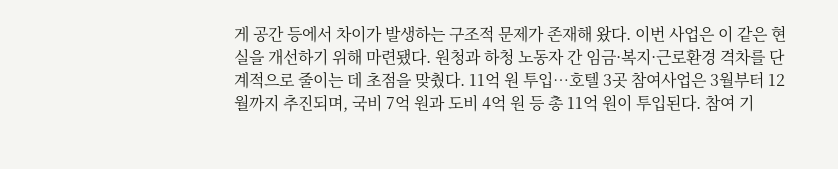게 공간 등에서 차이가 발생하는 구조적 문제가 존재해 왔다. 이번 사업은 이 같은 현실을 개선하기 위해 마련됐다. 원청과 하청 노동자 간 임금·복지·근로환경 격차를 단계적으로 줄이는 데 초점을 맞췄다. 11억 원 투입…호텔 3곳 참여사업은 3월부터 12월까지 추진되며, 국비 7억 원과 도비 4억 원 등 총 11억 원이 투입된다. 참여 기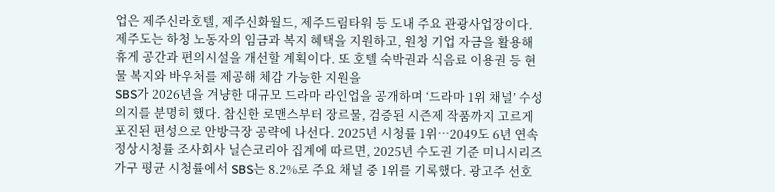업은 제주신라호텔, 제주신화월드, 제주드림타워 등 도내 주요 관광사업장이다. 제주도는 하청 노동자의 임금과 복지 혜택을 지원하고, 원청 기업 자금을 활용해 휴게 공간과 편의시설을 개선할 계획이다. 또 호텔 숙박권과 식음료 이용권 등 현물 복지와 바우처를 제공해 체감 가능한 지원을
SBS가 2026년을 겨냥한 대규모 드라마 라인업을 공개하며 ‘드라마 1위 채널’ 수성 의지를 분명히 했다. 참신한 로맨스부터 장르물, 검증된 시즌제 작품까지 고르게 포진된 편성으로 안방극장 공략에 나선다. 2025년 시청률 1위…2049도 6년 연속 정상시청률 조사회사 닐슨코리아 집계에 따르면, 2025년 수도권 기준 미니시리즈 가구 평균 시청률에서 SBS는 8.2%로 주요 채널 중 1위를 기록했다. 광고주 선호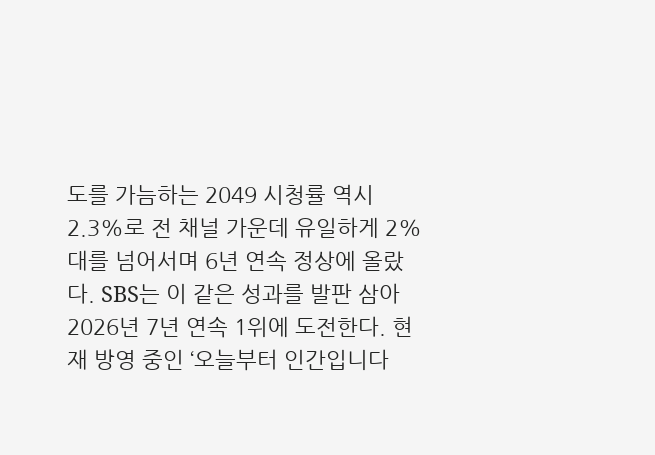도를 가늠하는 2049 시청률 역시 2.3%로 전 채널 가운데 유일하게 2%대를 넘어서며 6년 연속 정상에 올랐다. SBS는 이 같은 성과를 발판 삼아 2026년 7년 연속 1위에 도전한다. 현재 방영 중인 ‘오늘부터 인간입니다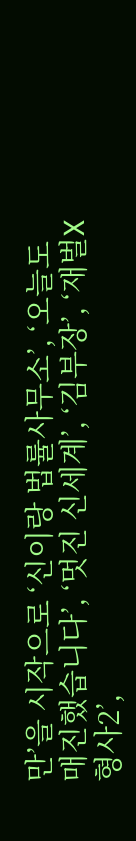만’을 시작으로 ‘신이랑 법률사무소’, ‘오늘도 매진했습니다’, ‘멋진 신세계’, ‘김부장’, ‘재벌X형사2’,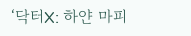‘닥터X: 하얀 마피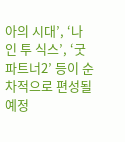아의 시대’, ‘나인 투 식스’, ‘굿파트너2’ 등이 순차적으로 편성될 예정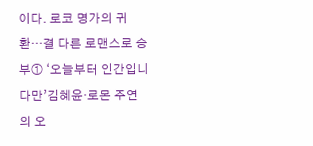이다. 로코 명가의 귀환…결 다른 로맨스로 승부① ‘오늘부터 인간입니다만’김혜윤·로몬 주연의 오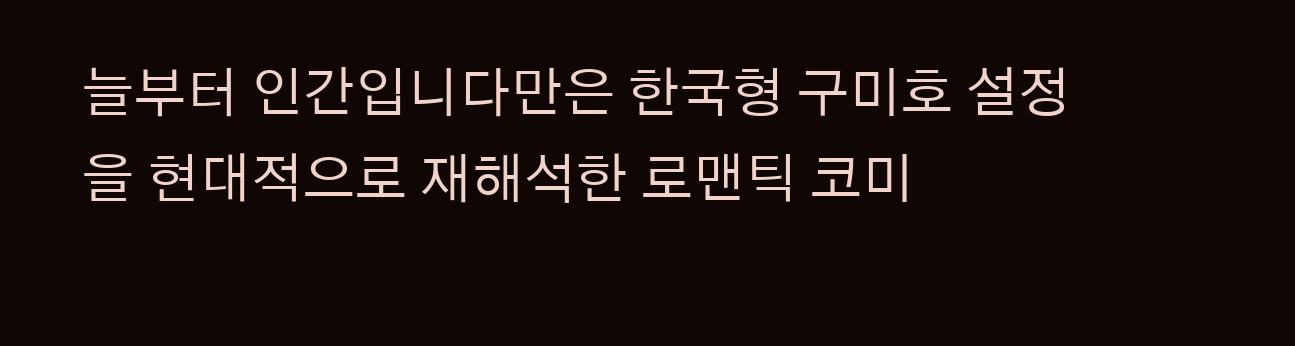늘부터 인간입니다만은 한국형 구미호 설정을 현대적으로 재해석한 로맨틱 코미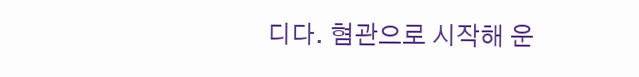디다. 혐관으로 시작해 운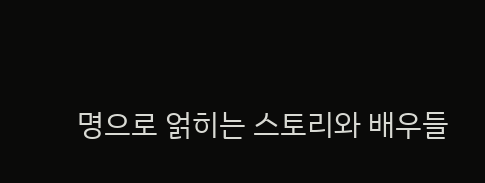명으로 얽히는 스토리와 배우들